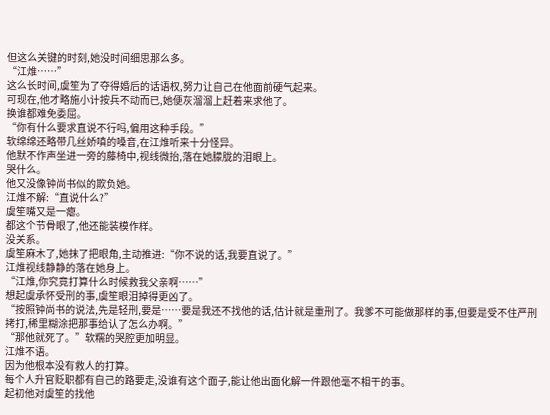但这么关键的时刻,她没时间细思那么多。
“江焳……”
这么长时间,虞笙为了夺得婚后的话语权,努力让自己在他面前硬气起来。
可现在,他才略施小计按兵不动而已,她便灰溜溜上赶着来求他了。
换谁都难免委屈。
“你有什么要求直说不行吗,偏用这种手段。”
软绵绵还略带几丝娇嗔的嗓音,在江焳听来十分怪异。
他默不作声坐进一旁的藤椅中,视线微抬,落在她朦胧的泪眼上。
哭什么。
他又没像钟尚书似的欺负她。
江焳不解:“直说什么?”
虞笙嘴又是一瘪。
都这个节骨眼了,他还能装模作样。
没关系。
虞笙麻木了,她抹了把眼角,主动推进:“你不说的话,我要直说了。”
江焳视线静静的落在她身上。
“江焳,你究竟打算什么时候救我父亲啊……”
想起虞承怀受刑的事,虞笙眼泪掉得更凶了。
“按照钟尚书的说法,先是轻刑,要是……要是我还不找他的话,估计就是重刑了。我爹不可能做那样的事,但要是受不住严刑拷打,稀里糊涂把那事给认了怎么办啊。”
“那他就死了。”软糯的哭腔更加明显。
江焳不语。
因为他根本没有救人的打算。
每个人升官贬职都有自己的路要走,没谁有这个面子,能让他出面化解一件跟他毫不相干的事。
起初他对虞笙的找他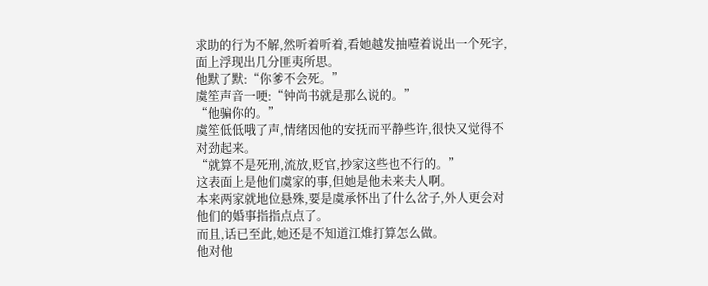求助的行为不解,然听着听着,看她越发抽噎着说出一个死字,面上浮现出几分匪夷所思。
他默了默:“你爹不会死。”
虞笙声音一哽:“钟尚书就是那么说的。”
“他骗你的。”
虞笙低低哦了声,情绪因他的安抚而平静些许,很快又觉得不对劲起来。
“就算不是死刑,流放,贬官,抄家这些也不行的。”
这表面上是他们虞家的事,但她是他未来夫人啊。
本来两家就地位悬殊,要是虞承怀出了什么岔子,外人更会对他们的婚事指指点点了。
而且,话已至此,她还是不知道江焳打算怎么做。
他对他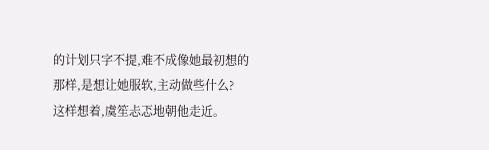的计划只字不提,难不成像她最初想的那样,是想让她服软,主动做些什么?
这样想着,虞笙忐忑地朝他走近。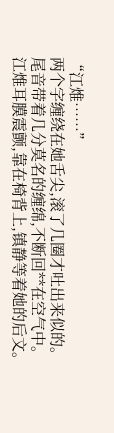“江焳……”
两个字缠绕在她舌尖,滚了几圈才吐出来似的。
尾音带着几分莫名的缠绵,不断回**在空气中。
江焳耳膜震颤,靠在椅背上,镇静等着她的后文。